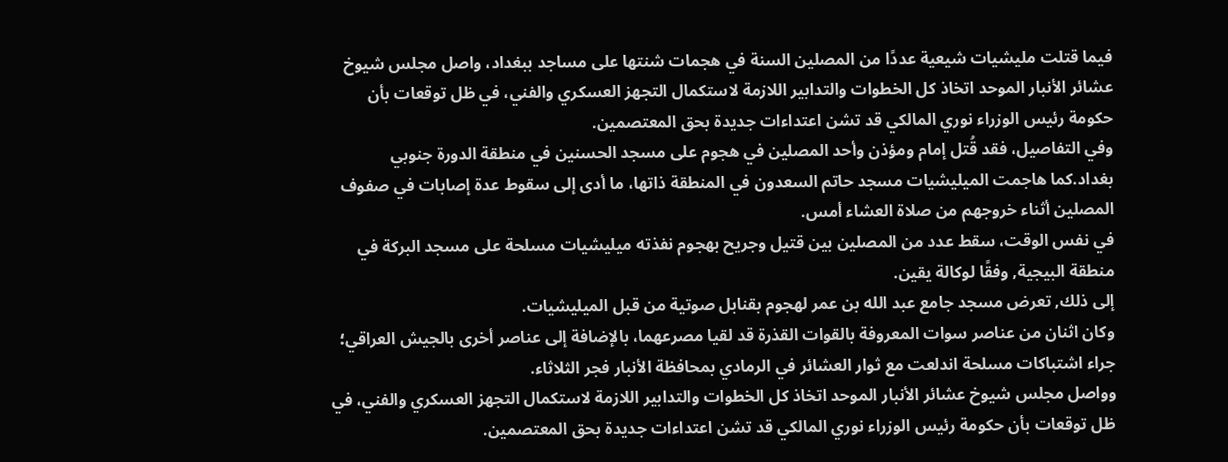فيما قتلت مليشيات شيعية عددًا من المصلين السنة في هجمات شنتها على مساجد ببغداد، واصل مجلس شيوخ عشائر الأنبار الموحد اتخاذ كل الخطوات والتدابير اللازمة لاستكمال التجهز العسكري والفني، في ظل توقعات بأن حكومة رئيس الوزراء نوري المالكي قد تشن اعتداءات جديدة بحق المعتصمين.
وفي التفاصيل، فقد قُتل إمام ومؤذن وأحد المصلين في هجوم على مسجد الحسنين في منطقة الدورة جنوبي بغداد.كما هاجمت الميليشيات مسجد حاتم السعدون في المنطقة ذاتها، ما أدى إلى سقوط عدة إصابات في صفوف المصلين أثناء خروجهم من صلاة العشاء أمس.
في نفس الوقت، سقط عدد من المصلين بين قتيل وجريح بهجوم نفذته ميليشيات مسلحة على مسجد البركة في منطقة البيجية, وفقًا لوكالة يقين.
إلى ذلك, تعرض مسجد جامع عبد الله بن عمر لهجوم بقنابل صوتية من قبل الميليشيات.
وكان اثنان من عناصر سوات المعروفة بالقوات القذرة قد لقيا مصرعهما، بالإضافة إلى عناصر أخرى بالجيش العراقي؛ جراء اشتباكات مسلحة اندلعت مع ثوار العشائر في الرمادي بمحافظة الأنبار فجر الثلاثاء.
وواصل مجلس شيوخ عشائر الأنبار الموحد اتخاذ كل الخطوات والتدابير اللازمة لاستكمال التجهز العسكري والفني، في ظل توقعات بأن حكومة رئيس الوزراء نوري المالكي قد تشن اعتداءات جديدة بحق المعتصمين.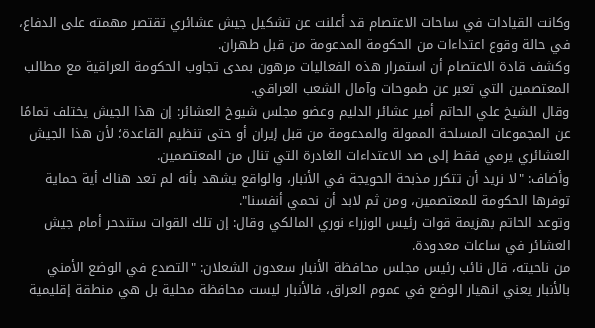وكانت القيادات في ساحات الاعتصام قد أعلنت عن تشكيل جيش عشائري تقتصر مهمته على الدفاع، في حالة وقوع اعتداءات من الحكومة المدعومة من قبل طهران.
وكشف قادة الاعتصام أن استمرار هذه الفعاليات مرهون بمدى تجاوب الحكومة العراقية مع مطالب المعتصمين التي تعبر عن طموحات وآمال الشعب العراقي.
وقال الشيخ علي الحاتم أمير عشائر الدليم وعضو مجلس شيوخ العشائر: إن هذا الجيش يختلف تمامًا عن المجموعات المسلحة الممولة والمدعومة من قبل إيران أو حتى تنظيم القاعدة؛ لأن هذا الجيش العشائري يرمي فقط إلى صد الاعتداءات الغادرة التي تنال من المعتصمين.
وأضاف: "لا نريد أن تتكرر مذبحة الحويجة في الأنبار، والواقع يشهد بأنه لم تعد هناك أية حماية توفرها الحكومة للمعتصمين، ومن ثم لابد أن نحمي أنفسنا".
وتوعد الحاتم بهزيمة قوات رئيس الوزراء نوري المالكي وقال: إن تلك القوات ستندحر أمام جيش العشائر في ساعات معدودة.
من ناحيته، قال نائب رئيس مجلس محافظة الأنبار سعدون الشعلان: "التصدع في الوضع الأمني بالأنبار يعني انهيار الوضع في عموم العراق، فالأنبار ليست محافظة محلية بل هي منطقة إقليمية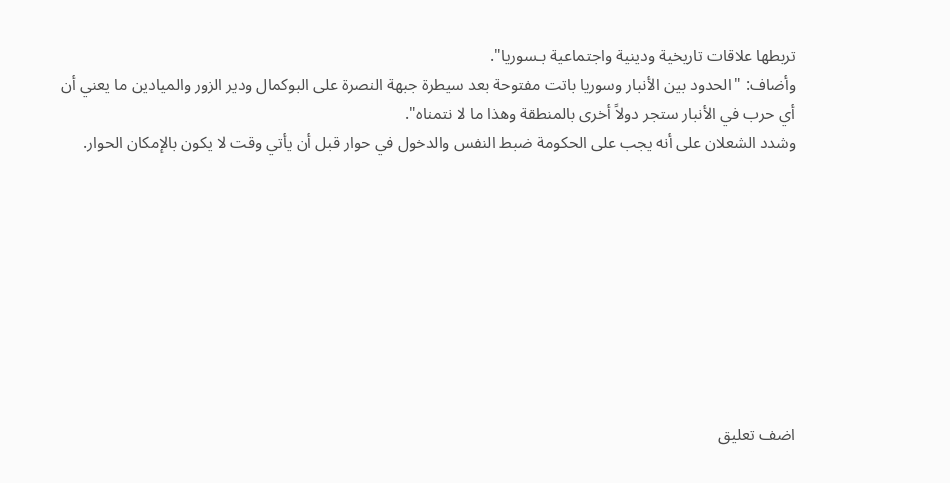تربطها علاقات تاريخية ودينية واجتماعية بـسوريا".
وأضاف: "الحدود بين الأنبار وسوريا باتت مفتوحة بعد سيطرة جبهة النصرة على البوكمال ودير الزور والميادين ما يعني أن أي حرب في الأنبار ستجر دولاً أخرى بالمنطقة وهذا ما لا نتمناه".
وشدد الشعلان على أنه يجب على الحكومة ضبط النفس والدخول في حوار قبل أن يأتي وقت لا يكون بالإمكان الحوار.









اضف تعليق